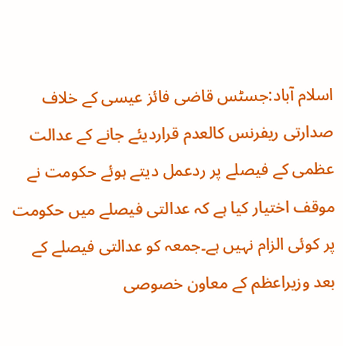اسلام آباد:جسٹس قاضی فائز عیسی کے خلاف صدارتی ریفرنس کالعدم قراردیئے جانے کے عدالت عظمی کے فیصلے پر ردعمل دیتے ہوئے حکومت نے موقف اختیار کیا ہے کہ عدالتی فیصلے میں حکومت پر کوئی الزام نہیں ہے۔جمعہ کو عدالتی فیصلے کے بعد وزیراعظم کے معاون خصوصی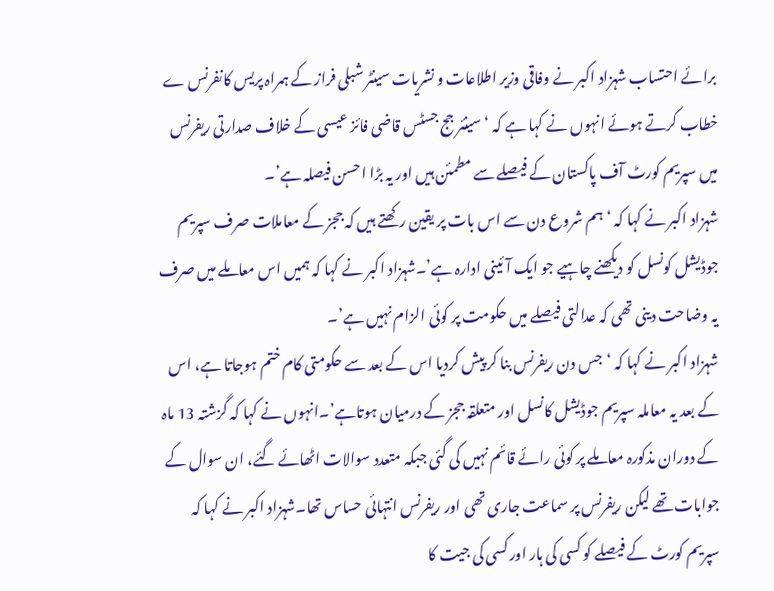برائے احتساب شہزاد اکبر نے وفاقی وزیر اطلاعات و نشریات سینٹر شبلی فراز کے ہمراہ پریس کانفرنس ے خطاب کرتے ہوئے انہوں نے کہا ہے کہ ‘سینئر جج جسٹس قاضی فائز عیسی کے خلاف صدارتی ریفرنس میں سپریم کورٹ آف پاکستان کے فیصلے سے مطمئن ہیں اور یہ بڑا احسن فیصلہ ہے’۔
شہزاد اکبر نے کہا کہ ‘ہم شروع دن سے اس بات پر یقین رکھتے ہیں کہ ججز کے معاملات صرف سپریم جوڈیشل کونسل کو دیکھنے چاہیے جو ایک آئینی ادارہ ہے’۔شہزاد اکبر نے کہا کہ ہمیں اس معاملے میں صرف یہ وضاحت دینی تھی کہ عدالتی فیصلے میں حکومت پر کوئی الزام نہیں ہے’۔
شہزاد اکبر نے کہا کہ ‘جس دن ریفرنس بنا کر پیش کردیا اس کے بعد سے حکومتی کام ختم ہوجاتا ہے، اس کے بعد یہ معاملہ سپریم جوڈیشل کانسل اور متعلقہ ججز کے درمیان ہوتاہے’۔انہوں نے کہا کہ گزشتہ 13 ماہ کے دوران مذکورہ معاملے پر کوئی رائے قائم نہیں کی گئی جبکہ متعدد سوالات اٹھائے گئے، ان سوال کے جوابات تھے لیکن ریفرنس پر سماعت جاری تھی اور ریفرنس انتہائی حساس تھا۔شہزاد اکبر نے کہا کہ سپریم کورٹ کے فیصلے کو کسی کی ہار اور کسی کی جیت کا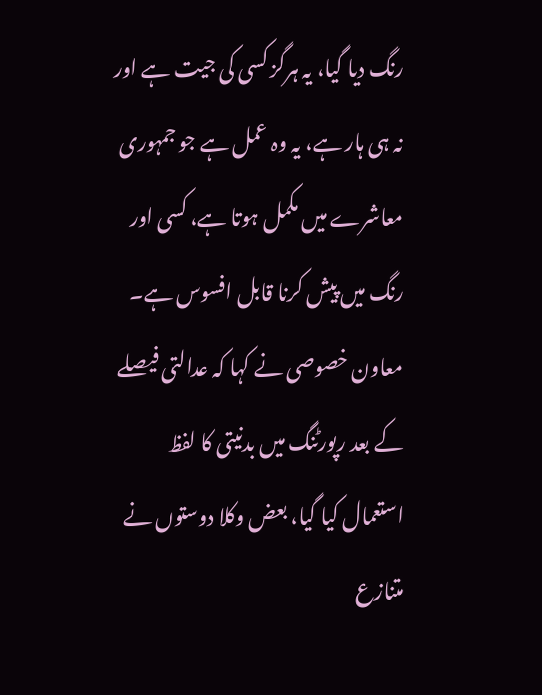رنگ دیا گیا، یہ ہرگز کسی کی جیت ہے اور نہ ہی ہار ہے، یہ وہ عمل ہے جو جمہوری معاشرے میں مکمل ہوتا ہے، کسی اور رنگ میں پیش کرنا قابل افسوس ہے۔
معاون خصوصی نے کہا کہ عدالتی فیصلے کے بعد رپورٹنگ میں بدنیتی کا لفظ استعمال کیا گیا، بعض وکلا دوستوں نے متنازع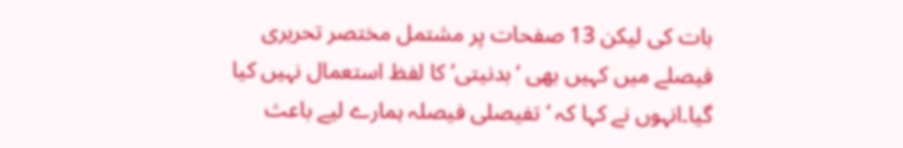بات کی لیکن 13 صفحات پر مشتمل مختصر تحریری فیصلے میں کہیں بھی ‘بدنیتی’ کا لفظ استعمال نہیں کیا گیا۔انہوں نے کہا کہ ‘تفیصلی فیصلہ ہمارے لیے باعث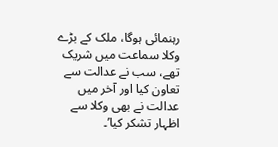رہنمائی ہوگا، ملک کے بڑے وکلا سماعت میں شریک تھے، سب نے عدالت سے تعاون کیا اور آخر میں عدالت نے بھی وکلا سے اظہار تشکر کیا’۔